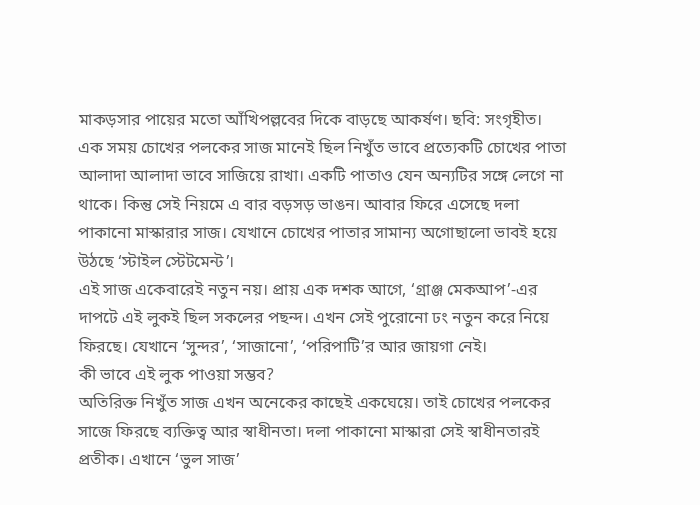মাকড়সার পায়ের মতো আঁখিপল্লবের দিকে বাড়ছে আকর্ষণ। ছবি: সংগৃহীত।
এক সময় চোখের পলকের সাজ মানেই ছিল নিখুঁত ভাবে প্রত্যেকটি চোখের পাতা আলাদা আলাদা ভাবে সাজিয়ে রাখা। একটি পাতাও যেন অন্যটির সঙ্গে লেগে না থাকে। কিন্তু সেই নিয়মে এ বার বড়সড় ভাঙন। আবার ফিরে এসেছে দলা পাকানো মাস্কারার সাজ। যেখানে চোখের পাতার সামান্য অগোছালো ভাবই হয়ে উঠছে ‘স্টাইল স্টেটমেন্ট’।
এই সাজ একেবারেই নতুন নয়। প্রায় এক দশক আগে, ‘গ্রাঞ্জ মেকআপ’-এর দাপটে এই লুকই ছিল সকলের পছন্দ। এখন সেই পুরোনো ঢং নতুন করে নিয়ে ফিরছে। যেখানে ‘সুন্দর’, ‘সাজানো’, ‘পরিপাটি’র আর জায়গা নেই।
কী ভাবে এই লুক পাওয়া সম্ভব?
অতিরিক্ত নিখুঁত সাজ এখন অনেকের কাছেই একঘেয়ে। তাই চোখের পলকের সাজে ফিরছে ব্যক্তিত্ব আর স্বাধীনতা। দলা পাকানো মাস্কারা সেই স্বাধীনতারই প্রতীক। এখানে ‘ভুল সাজ’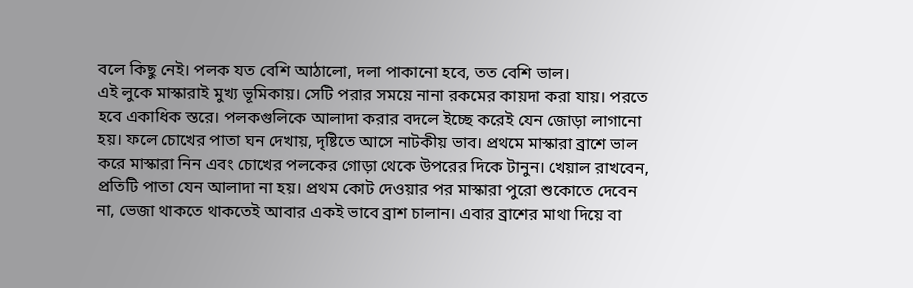বলে কিছু নেই। পলক যত বেশি আঠালো, দলা পাকানো হবে, তত বেশি ভাল।
এই লুকে মাস্কারাই মুখ্য ভূমিকায়। সেটি পরার সময়ে নানা রকমের কায়দা করা যায়। পরতে হবে একাধিক স্তরে। পলকগুলিকে আলাদা করার বদলে ইচ্ছে করেই যেন জোড়া লাগানো হয়। ফলে চোখের পাতা ঘন দেখায়, দৃষ্টিতে আসে নাটকীয় ভাব। প্রথমে মাস্কারা ব্রাশে ভাল করে মাস্কারা নিন এবং চোখের পলকের গোড়া থেকে উপরের দিকে টানুন। খেয়াল রাখবেন, প্রতিটি পাতা যেন আলাদা না হয়। প্রথম কোট দেওয়ার পর মাস্কারা পুরো শুকোতে দেবেন না, ভেজা থাকতে থাকতেই আবার একই ভাবে ব্রাশ চালান। এবার ব্রাশের মাথা দিয়ে বা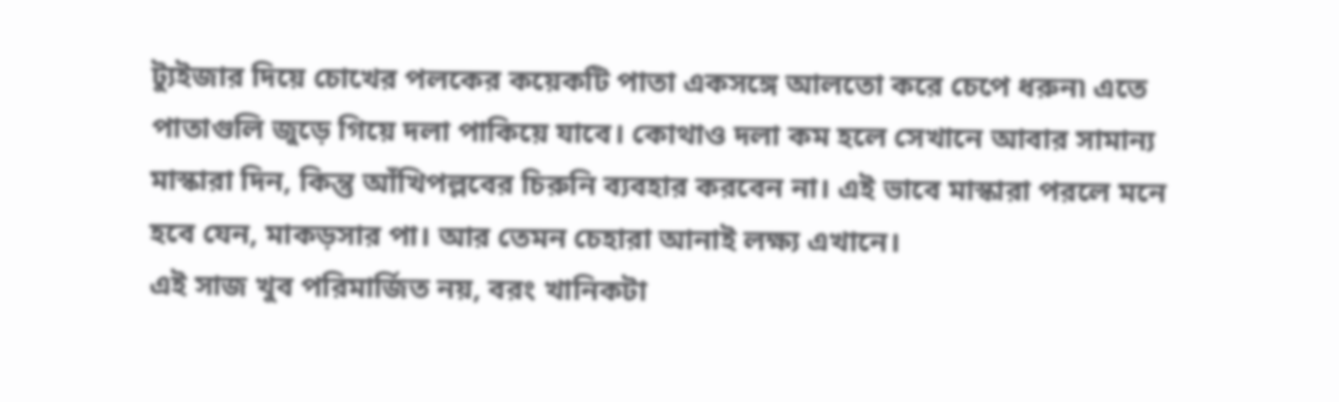ট্যুইজার দিয়ে চোখের পলকের কয়েকটি পাতা একসঙ্গে আলতো করে চেপে ধরুন৷ এতে পাতাগুলি জুড়ে গিয়ে দলা পাকিয়ে যাবে। কোথাও দলা কম হলে সেখানে আবার সামান্য মাস্কারা দিন, কিন্তু আঁখিপল্লবের চিরুনি ব্যবহার করবেন না। এই ভাবে মাস্কারা পরলে মনে হবে যেন, মাকড়সার পা। আর তেমন চেহারা আনাই লক্ষ্য এখানে।
এই সাজ খুব পরিমার্জিত নয়, বরং খানিকটা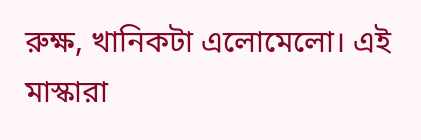রুক্ষ, খানিকটা এলোমেলো। এই মাস্কারা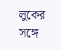লুকের সঙ্গে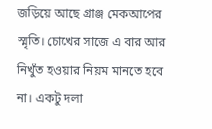জড়িয়ে আছে গ্রাঞ্জ মেকআপের স্মৃতি। চোখের সাজে এ বার আর নিখুঁত হওয়ার নিয়ম মানতে হবে না। একটু দলা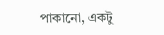পাকানো, একটু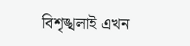বিশৃঙ্খলাই এখন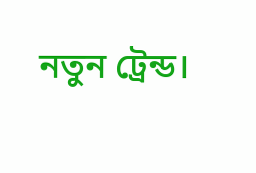নতুন ট্রেন্ড।